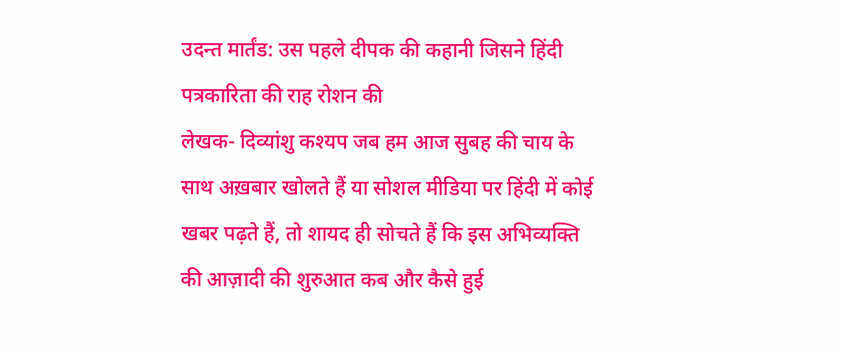उदन्त मार्तंड: उस पहले दीपक की कहानी जिसने हिंदी पत्रकारिता की राह रोशन की
लेखक- दिव्यांशु कश्यप जब हम आज सुबह की चाय के साथ अख़बार खोलते हैं या सोशल मीडिया पर हिंदी में कोई खबर पढ़ते हैं, तो शायद ही सोचते हैं कि इस अभिव्यक्ति की आज़ादी की शुरुआत कब और कैसे हुई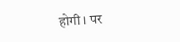होगी। पर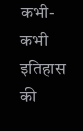कभी-कभी इतिहास की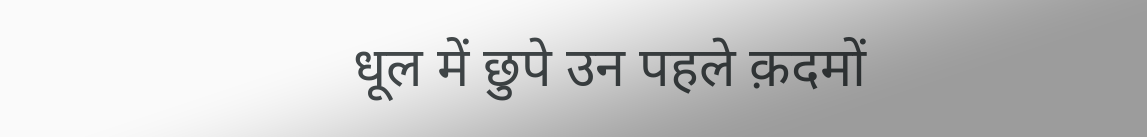धूल में छुपे उन पहले क़दमों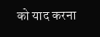को याद करना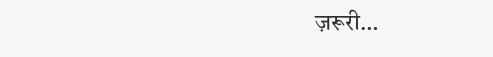ज़रूरी…